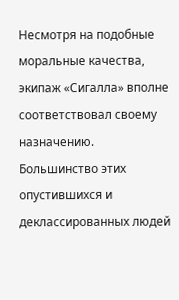Несмотря на подобные моральные качества, экипаж «Сигалла» вполне соответствовал своему назначению. Большинство этих опустившихся и деклассированных людей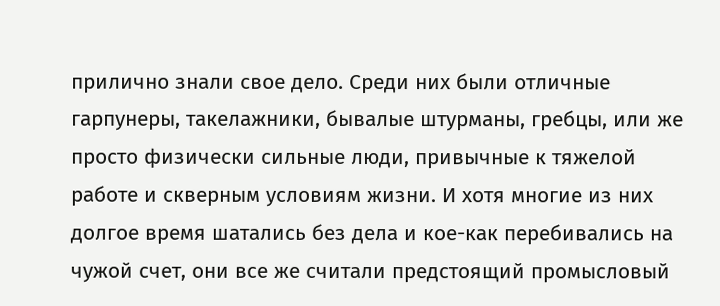прилично знали свое дело. Среди них были отличные гарпунеры, такелажники, бывалые штурманы, гребцы, или же просто физически сильные люди, привычные к тяжелой работе и скверным условиям жизни. И хотя многие из них долгое время шатались без дела и кое-как перебивались на чужой счет, они все же считали предстоящий промысловый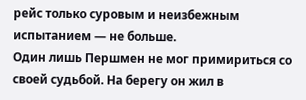рейс только суровым и неизбежным испытанием — не больше.
Один лишь Першмен не мог примириться со своей судьбой. На берегу он жил в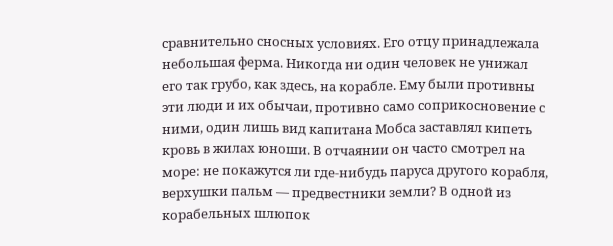сравнительно сносных условиях. Его отцу принадлежала небольшая ферма. Никогда ни один человек не унижал его так грубо, как здесь, на корабле. Ему были противны эти люди и их обычаи, противно само соприкосновение с ними, один лишь вид капитана Мобса заставлял кипеть кровь в жилах юноши. В отчаянии он часто смотрел на море: не покажутся ли где-нибудь паруса другого корабля, верхушки пальм — предвестники земли? В одной из корабельных шлюпок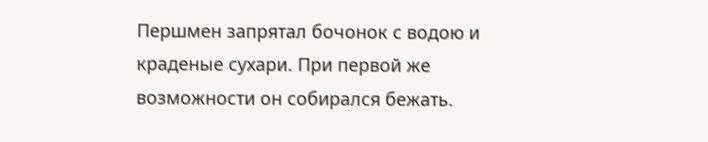Першмен запрятал бочонок с водою и краденые сухари. При первой же возможности он собирался бежать.